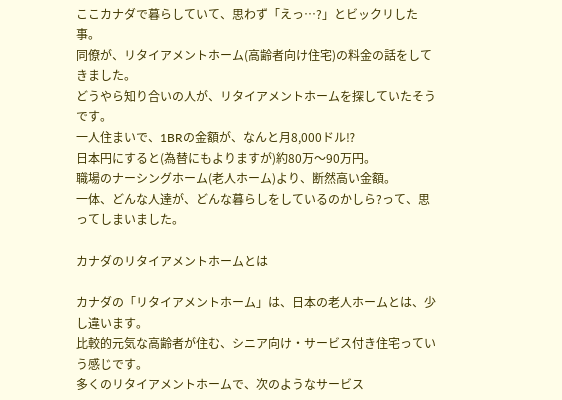ここカナダで暮らしていて、思わず「えっ…?」とビックリした事。
同僚が、リタイアメントホーム(高齢者向け住宅)の料金の話をしてきました。
どうやら知り合いの人が、リタイアメントホームを探していたそうです。
一人住まいで、1BRの金額が、なんと月8,000ドル⁉
日本円にすると(為替にもよりますが)約80万〜90万円。
職場のナーシングホーム(老人ホーム)より、断然高い金額。
一体、どんな人達が、どんな暮らしをしているのかしら?って、思ってしまいました。

カナダのリタイアメントホームとは

カナダの「リタイアメントホーム」は、日本の老人ホームとは、少し違います。
比較的元気な高齢者が住む、シニア向け・サービス付き住宅っていう感じです。
多くのリタイアメントホームで、次のようなサービス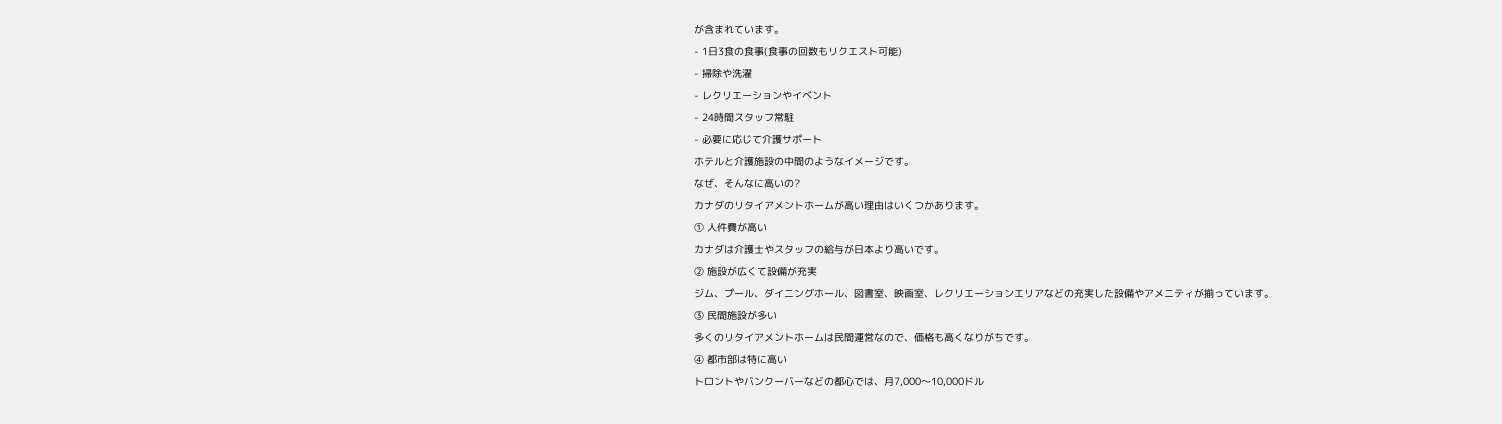が含まれています。
- 1日3食の食事(食事の回数もリクエスト可能)
- 掃除や洗濯
- レクリエーションやイベント
- 24時間スタッフ常駐
- 必要に応じて介護サポート
ホテルと介護施設の中間のようなイメージです。
なぜ、そんなに高いの?
カナダのリタイアメントホームが高い理由はいくつかあります。
① 人件費が高い
カナダは介護士やスタッフの給与が日本より高いです。
② 施設が広くて設備が充実
ジム、プール、ダイニングホール、図書室、映画室、レクリエーションエリアなどの充実した設備やアメニティが揃っています。
③ 民間施設が多い
多くのリタイアメントホームは民間運営なので、価格も高くなりがちです。
④ 都市部は特に高い
トロントやバンクーバーなどの都心では、月7,000〜10,000ドル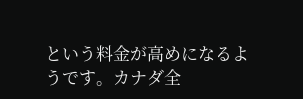という料金が高めになるようです。カナダ全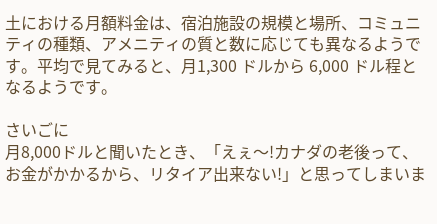土における月額料金は、宿泊施設の規模と場所、コミュニティの種類、アメニティの質と数に応じても異なるようです。平均で見てみると、月1,300 ドルから 6,000 ドル程となるようです。

さいごに
月8,000ドルと聞いたとき、「えぇ〜!カナダの老後って、お金がかかるから、リタイア出来ない!」と思ってしまいま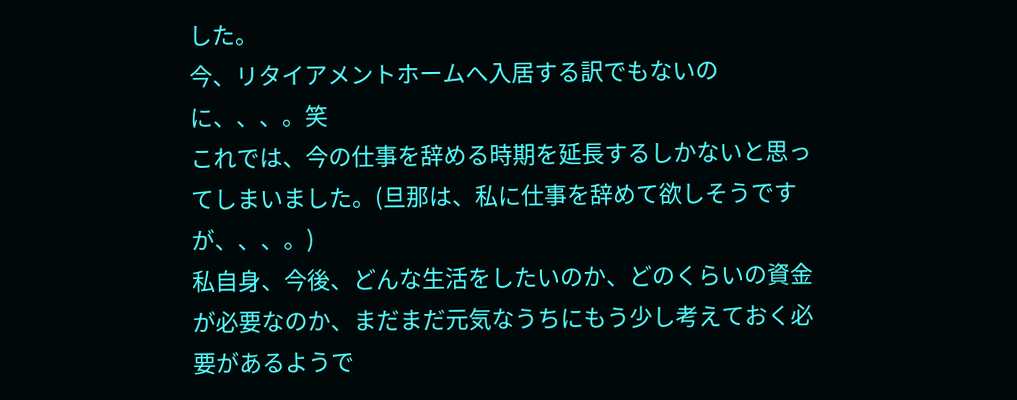した。
今、リタイアメントホームへ入居する訳でもないのに、、、。笑
これでは、今の仕事を辞める時期を延長するしかないと思ってしまいました。(旦那は、私に仕事を辞めて欲しそうですが、、、。)
私自身、今後、どんな生活をしたいのか、どのくらいの資金が必要なのか、まだまだ元気なうちにもう少し考えておく必要があるようで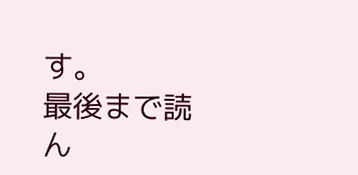す。
最後まで読ん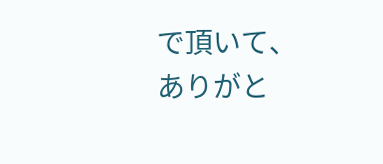で頂いて、ありがと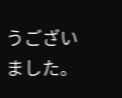うございました。